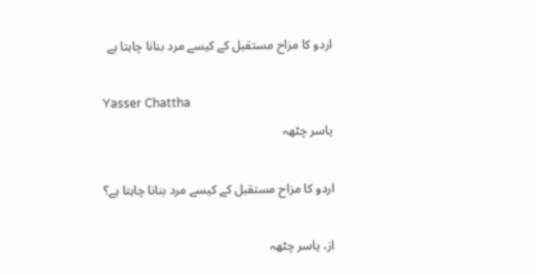اردو کا مزاح مستقبل کے کیسے مرد بنانا چاہتا ہے

Yasser Chattha
یاسر چٹھہ

اردو کا مزاح مستقبل کے کیسے مرد بنانا چاہتا ہے؟

از، یاسر چٹھہ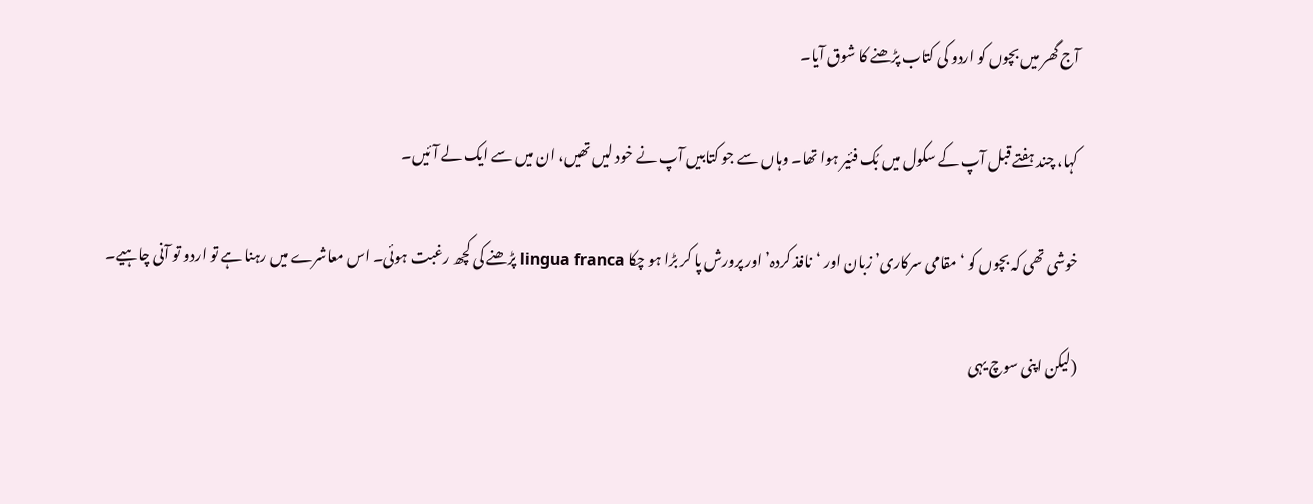آج گھر میں بچوں کو اردو کی کتاب پڑھنے کا شوق آیا۔

کہا، چند ہفتے قبل آپ کے سکول میں بُک فئیر ہوا تھا۔ وہاں سے جو کتابیں آپ نے خود لیں تھیں، ان میں سے ایک لے آئیں۔

خوشی تھی کہ بچوں کو ‘مقامی سرکاری’ زبان اور ‘نافذ کردہ’ اور پرورش پا کر بڑا ہو چکا lingua franca پڑھنے کی کچھ رغبت ہوئی۔ اس معاشرے میں رہنا ہے تو اردو تو آنی چاہیے۔

(لیکن اپنی سوچ یہی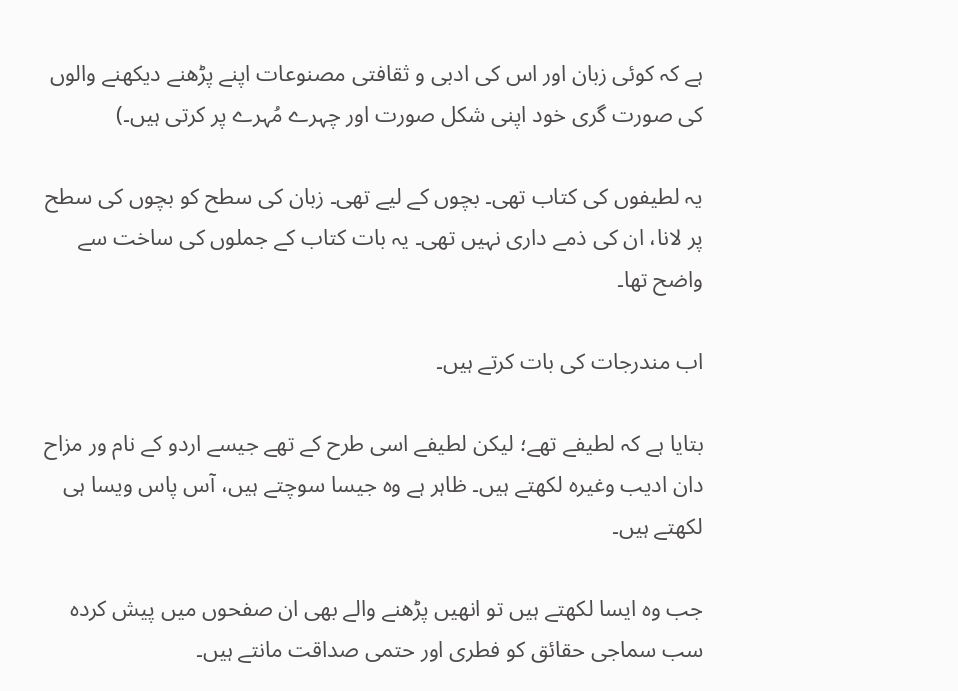ہے کہ کوئی زبان اور اس کی ادبی و ثقافتی مصنوعات اپنے پڑھنے دیکھنے والوں کی صورت گری خود اپنی شکل صورت اور چہرے مُہرے پر کرتی ہیں۔)

یہ لطیفوں کی کتاب تھی۔ بچوں کے لیے تھی۔ زبان کی سطح کو بچوں کی سطح پر لانا، ان کی ذمے داری نہیں تھی۔ یہ بات کتاب کے جملوں کی ساخت سے واضح تھا۔

اب مندرجات کی بات کرتے ہیں۔

بتایا ہے کہ لطیفے تھے؛ لیکن لطیفے اسی طرح کے تھے جیسے اردو کے نام ور مزاح دان ادیب وغیرہ لکھتے ہیں۔ ظاہر ہے وہ جیسا سوچتے ہیں، آس پاس ویسا ہی لکھتے ہیں۔

جب وہ ایسا لکھتے ہیں تو انھیں پڑھنے والے بھی ان صفحوں میں پیش کردہ سب سماجی حقائق کو فطری اور حتمی صداقت مانتے ہیں۔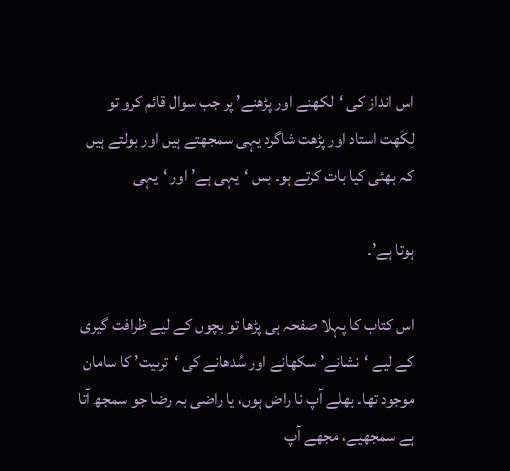اس انداز کی ‘لکھنے اور پڑھنے’ پر جب سوال قائم کرو تو لِکَھت استاد اور پڑھت شاگرد یہی سمجھتے ہیں اور بولتے ہیں کہ بھئی کیا بات کرتے ہو۔ بس ‘یہی ہے’ اور ‘یہی

ہوتا ہے’۔

اس کتاب کا پہلا صفحہ ہی پڑھا تو بچوں کے لیے ظرافت گیری کے لیے ‘نشانے’ سکھانے اور سُدھانے کی ‘ترںیت’ کا سامان موجود تھا۔ بھلے آپ نا راض ہوں، یا راضی بہ رضا جو سمجھ آتا ہے سمجھیے، مجھے آپ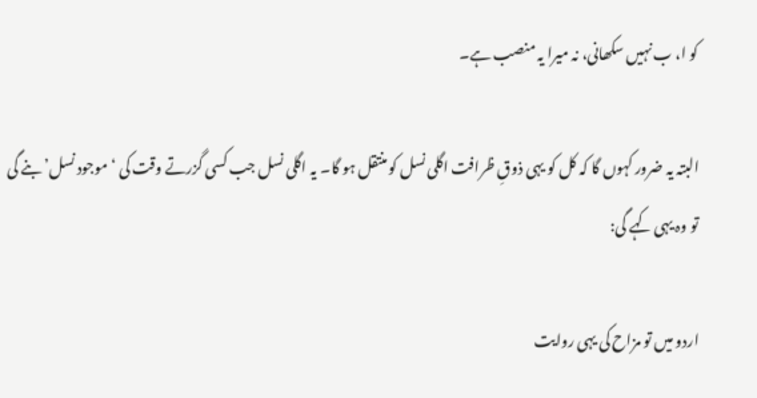کو ا، ب نہیں سکھانی، نہ میرا یہ منصب ہے۔

البتہ یہ ضرور کہوں گا کہ کل کو یہی ذوقِ ظرافت اگلی نسل کو منتقل ہو گا۔ یہ اگلی نسل جب کسی گزرتے وقت کی ‘موجود نسل’ بنے گی تو وہ یہی کہے گی:

اردو میں تو مزاح کی یہی روایت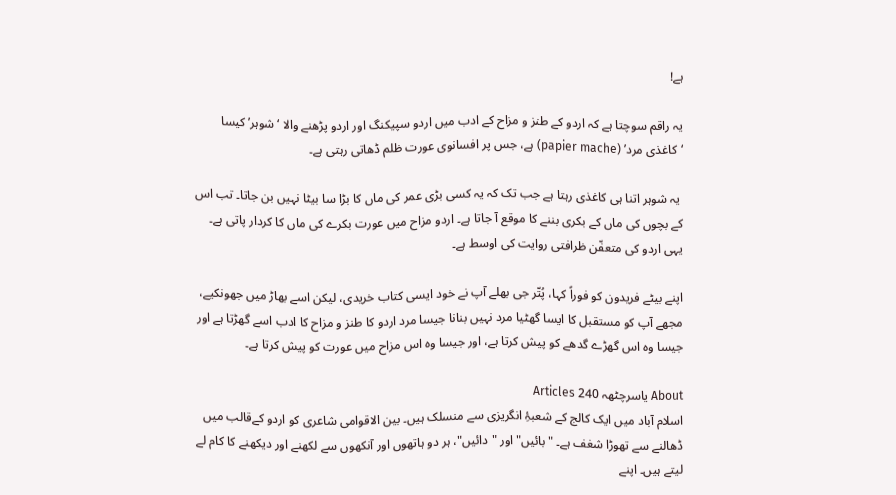ہے!

یہ راقم سوچتا ہے کہ اردو کے طنز و مزاح کے ادب میں اردو سپیکنگ اور اردو پڑھنے والا ‘شوہر’ کیسا ‘کاغذی مرد’ (papier mache) ہے، جس پر افسانوی عورت ظلم ڈھاتی رہتی ہے۔

 یہ شوہر اتنا ہی کاغذی رہتا ہے جب تک کہ یہ کسی بڑی عمر کی ماں کا بڑا سا بیٹا نہیں بن جاتا۔ تب اس کے بچوں کی ماں کے بکری بننے کا موقع آ جاتا ہے۔ اردو مزاح میں عورت بکرے کی ماں کا کردار پاتی ہے۔ یہی اردو کی متعفّن ظرافتی روایت کی اوسط ہے۔

اپنے بیٹے فریدون کو فوراً کہا، پُتّر جی بھلے آپ نے خود ایسی کتاب خریدی، لیکن اسے بھاڑ میں جھونکیے، مجھے آپ کو مستقبل کا ایسا گھٹیا مرد نہیں بنانا جیسا مرد اردو کا طنز و مزاح کا ادب اسے گھڑتا ہے اور جیسا وہ اس گھڑے گدھے کو پیش کرتا ہے، اور جیسا وہ اس مزاح میں عورت کو پیش کرتا ہے۔

About یاسرچٹھہ 240 Articles
اسلام آباد میں ایک کالج کے شعبۂِ انگریزی سے منسلک ہیں۔ بین الاقوامی شاعری کو اردو کےقالب میں ڈھالنے سے تھوڑا شغف ہے۔ "بائیں" اور "دائیں"، ہر دو ہاتھوں اور آنکھوں سے لکھنے اور دیکھنے کا کام لے لیتے ہیں۔ اپنے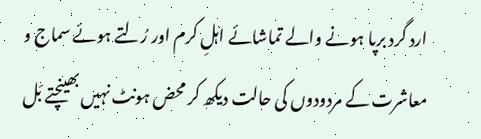ارد گرد برپا ہونے والے تماشائے اہلِ کرم اور رُلتے ہوئے سماج و معاشرت کے مردودوں کی حالت دیکھ کر محض ہونٹ نہیں بھینچتے بَل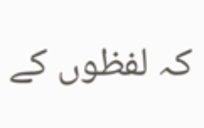کہ لفظوں کے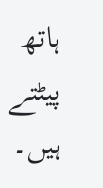ہاتھ پیٹتے ہیں۔